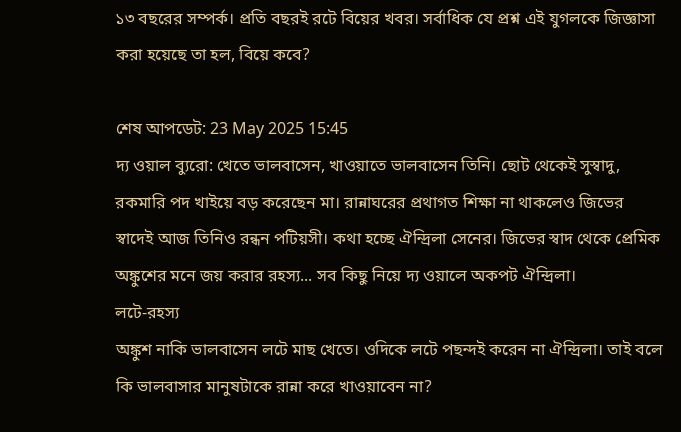১৩ বছরের সম্পর্ক। প্রতি বছরই রটে বিয়ের খবর। সর্বাধিক যে প্রশ্ন এই যুগলকে জিজ্ঞাসা করা হয়েছে তা হল, বিয়ে কবে?

শেষ আপডেট: 23 May 2025 15:45
দ্য ওয়াল ব্যুরো: খেতে ভালবাসেন, খাওয়াতে ভালবাসেন তিনি। ছোট থেকেই সুস্বাদু, রকমারি পদ খাইয়ে বড় করেছেন মা। রান্নাঘরের প্রথাগত শিক্ষা না থাকলেও জিভের স্বাদেই আজ তিনিও রন্ধন পটিয়সী। কথা হচ্ছে ঐন্দ্রিলা সেনের। জিভের স্বাদ থেকে প্রেমিক অঙ্কুশের মনে জয় করার রহস্য... সব কিছু নিয়ে দ্য ওয়ালে অকপট ঐন্দ্রিলা।
লটে-রহস্য
অঙ্কুশ নাকি ভালবাসেন লটে মাছ খেতে। ওদিকে লটে পছন্দই করেন না ঐন্দ্রিলা। তাই বলে কি ভালবাসার মানুষটাকে রান্না করে খাওয়াবেন না?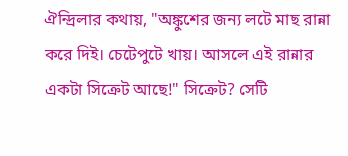ঐন্দ্রিলার কথায়, "অঙ্কুশের জন্য লটে মাছ রান্না করে দিই। চেটেপুটে খায়। আসলে এই রান্নার একটা সিক্রেট আছে!" সিক্রেট? সেটি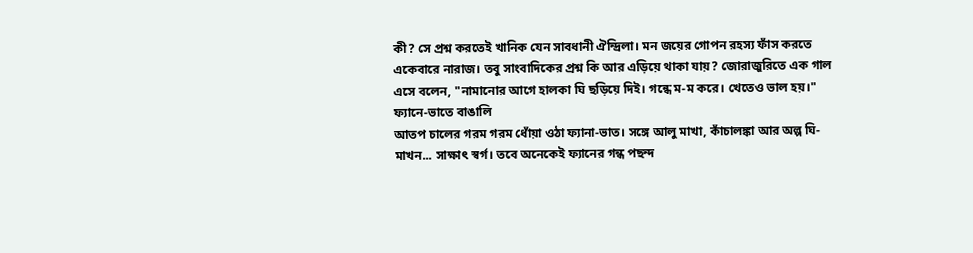কী? সে প্রশ্ন করতেই খানিক যেন সাবধানী ঐন্দ্রিলা। মন জয়ের গোপন রহস্য ফাঁস করতে একেবারে নারাজ। তবু সাংবাদিকের প্রশ্ন কি আর এড়িয়ে থাকা যায়? জোরাজুরিতে এক গাল এসে বলেন, "নামানোর আগে হালকা ঘি ছড়িয়ে দিই। গন্ধে ম-ম করে। খেতেও ভাল হয়।"
ফ্যানে-ভাতে বাঙালি
আতপ চালের গরম গরম ধোঁয়া ওঠা ফ্যানা-ভাত। সঙ্গে আলু মাখা, কাঁচালঙ্কা আর অল্প ঘি-মাখন... সাক্ষাৎ স্বর্গ। তবে অনেকেই ফ্যানের গন্ধ পছন্দ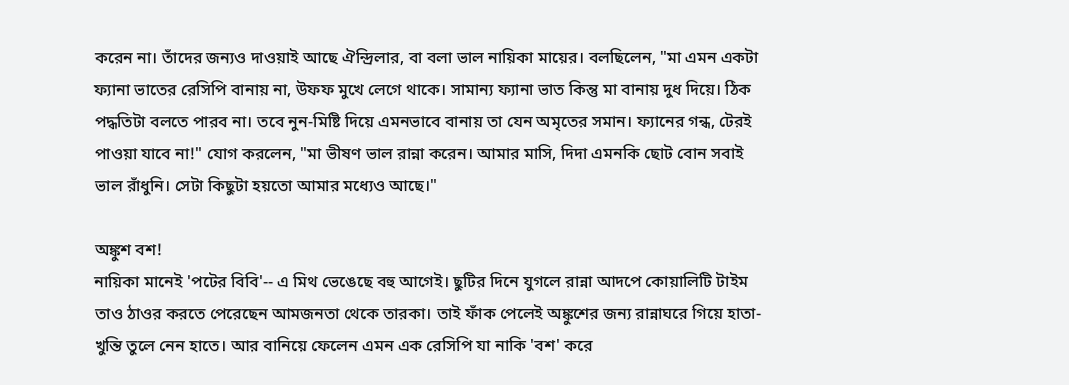করেন না। তাঁদের জন্যও দাওয়াই আছে ঐন্দ্রিলার, বা বলা ভাল নায়িকা মায়ের। বলছিলেন, "মা এমন একটা ফ্যানা ভাতের রেসিপি বানায় না, উফফ মুখে লেগে থাকে। সামান্য ফ্যানা ভাত কিন্তু মা বানায় দুধ দিয়ে। ঠিক পদ্ধতিটা বলতে পারব না। তবে নুন-মিষ্টি দিয়ে এমনভাবে বানায় তা যেন অমৃতের সমান। ফ্যানের গন্ধ, টেরই পাওয়া যাবে না!" যোগ করলেন, "মা ভীষণ ভাল রান্না করেন। আমার মাসি, দিদা এমনকি ছোট বোন সবাই ভাল রাঁধুনি। সেটা কিছুটা হয়তো আমার মধ্যেও আছে।"

অঙ্কুশ বশ!
নায়িকা মানেই 'পটের বিবি'-- এ মিথ ভেঙেছে বহু আগেই। ছুটির দিনে যুগলে রান্না আদপে কোয়ালিটি টাইম তাও ঠাওর করতে পেরেছেন আমজনতা থেকে তারকা। তাই ফাঁক পেলেই অঙ্কুশের জন্য রান্নাঘরে গিয়ে হাতা-খুন্তি তুলে নেন হাতে। আর বানিয়ে ফেলেন এমন এক রেসিপি যা নাকি 'বশ' করে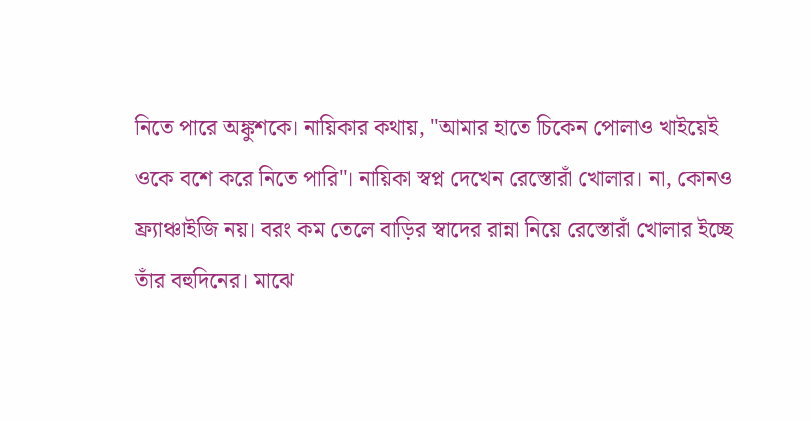নিতে পারে অঙ্কুশকে। নায়িকার কথায়, "আমার হাতে চিকেন পোলাও খাইয়েই ওকে বশে করে নিতে পারি"। নায়িকা স্বপ্ন দেখেন রেস্তোরাঁ খোলার। না, কোনও ফ্র্যাঞ্চাইজি নয়। বরং কম তেলে বাড়ির স্বাদের রান্না নিয়ে রেস্তোরাঁ খোলার ইচ্ছে তাঁর বহুদিনের। মাঝে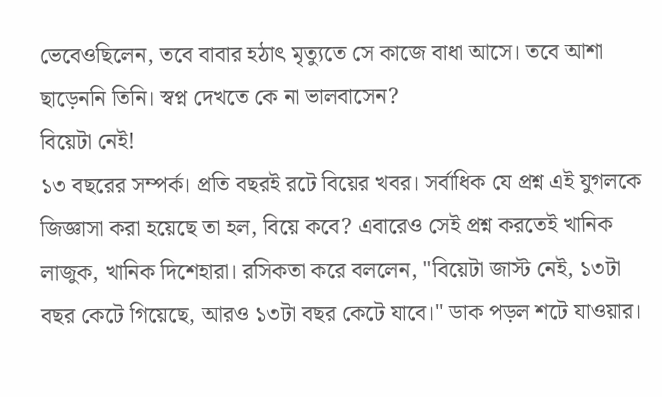ভেবেওছিলেন, তবে বাবার হঠাৎ মৃত্যুতে সে কাজে বাধা আসে। তবে আশা ছাড়েননি তিনি। স্বপ্ন দেখতে কে না ভালবাসেন?
বিয়েটা নেই!
১৩ বছরের সম্পর্ক। প্রতি বছরই রটে বিয়ের খবর। সর্বাধিক যে প্রশ্ন এই যুগলকে জিজ্ঞাসা করা হয়েছে তা হল, বিয়ে কবে? এবারেও সেই প্রশ্ন করতেই খানিক লাজুক, খানিক দিশেহারা। রসিকতা করে বললেন, "বিয়েটা জাস্ট নেই, ১৩টা বছর কেটে গিয়েছে, আরও ১৩টা বছর কেটে যাবে।" ডাক পড়ল শটে যাওয়ার।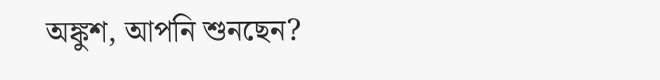অঙ্কুশ, আপনি শুনছেন?